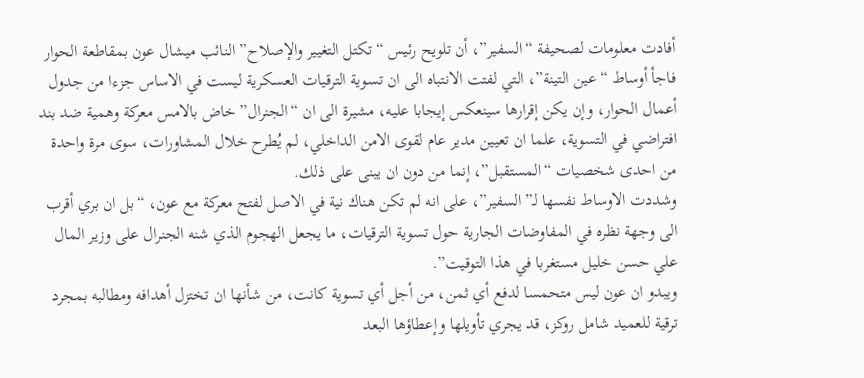أفادت معلومات لصحيفة “السفير”، أن تلويح رئيس “تكتل التغيير والإصلاح” النائب ميشال عون بمقاطعة الحوار فاجأ أوساط “عين التينة”، التي لفتت الانتباه الى ان تسوية الترقيات العسكرية ليست في الاساس جزءا من جدول أعمال الحوار، وإن يكن إقرارها سينعكس إيجابا عليه، مشيرة الى ان “الجنرال” خاض بالامس معركة وهمية ضد بند افتراضي في التسوية، علما ان تعيين مدير عام لقوى الامن الداخلي، لم يُطرح خلال المشاورات، سوى مرة واحدة من احدى شخصيات “المستقبل”، إنما من دون ان يبنى على ذلك.
وشددت الاوساط نفسها لـ”السفير”، على انه لم تكن هناك نية في الاصل لفتح معركة مع عون، “بل ان بري أقرب الى وجهة نظره في المفاوضات الجارية حول تسوية الترقيات، ما يجعل الهجوم الذي شنه الجنرال على وزير المال علي حسن خليل مستغربا في هذا التوقيت”.
ويبدو ان عون ليس متحمسا لدفع أي ثمن، من أجل أي تسوية كانت، من شأنها ان تختزل أهدافه ومطالبه بمجرد ترقية للعميد شامل روكز، قد يجري تأويلها وإعطاؤها البعد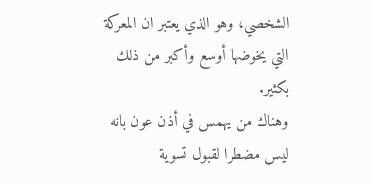الشخصي، وهو الذي يعتبر ان المعركة التي يخوضها أوسع وأكبر من ذلك بكثير.
وهناك من يهمس في أذن عون بانه ليس مضطرا لقبول تسوية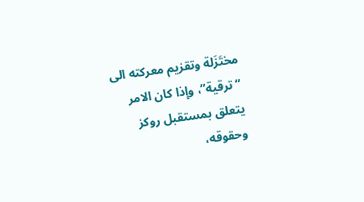مختَزَلة وتقزيم معركته الى “ترقية”، وإذا كان الامر يتعلق بمستقبل روكز وحقوقه،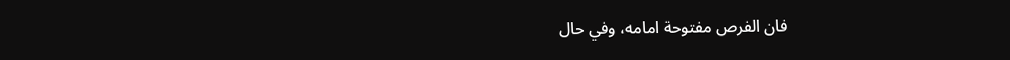فان الفرص مفتوحة امامه، وفي حال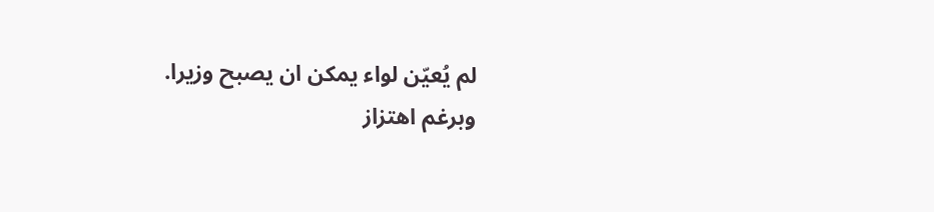لم يُعيّن لواء يمكن ان يصبح وزيرا.
وبرغم اهتزاز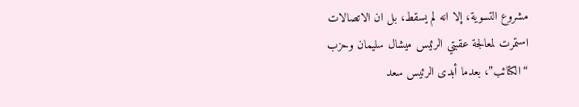مشروع التسوية، إلا انه لم يسقط، بل ان الاتصالات استمرت لمعالجة عقبتي الرئيس ميشال سليمان وحزب “الكتائب”، بعدما أبدى الرئيس سعد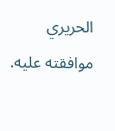الحريري موافقته عليه.